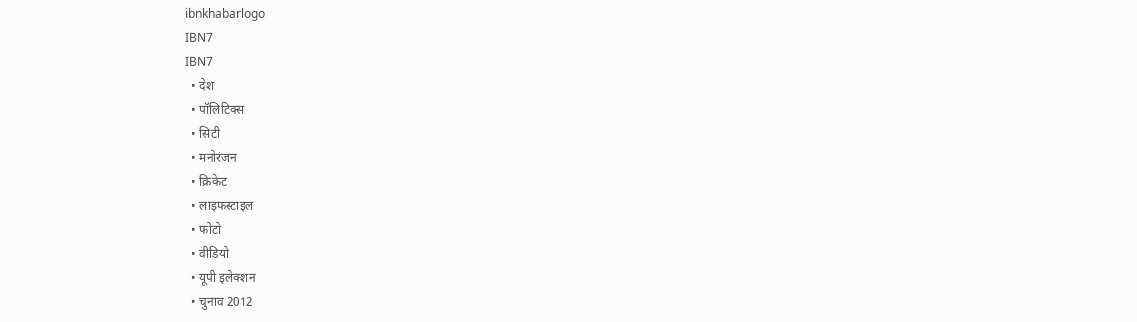ibnkhabarlogo
IBN7
IBN7
  • देश
  • पॉलिटिक्स
  • सिटी
  • मनोरंजन
  • क्रिकेट
  • लाइफस्टाइल
  • फोटो
  • वीडियो
  • यूपी इलेक्शन
  • चुनाव 2012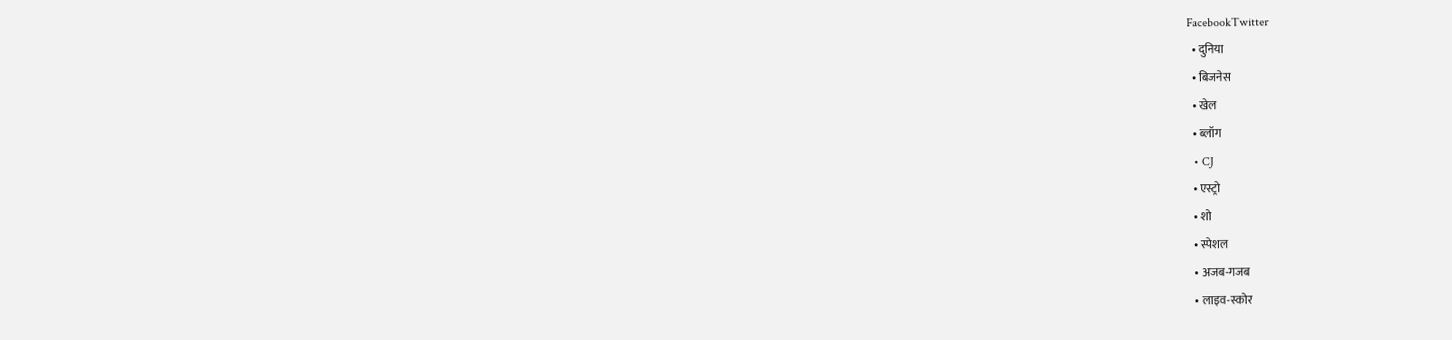FacebookTwitter
  • दुनिया
  • बिजनेस
  • खेल
  • ब्लॉग
  • CJ
  • एस्ट्रो
  • शो
  • स्पेशल
  • अजब-गजब
  • लाइव-स्कोर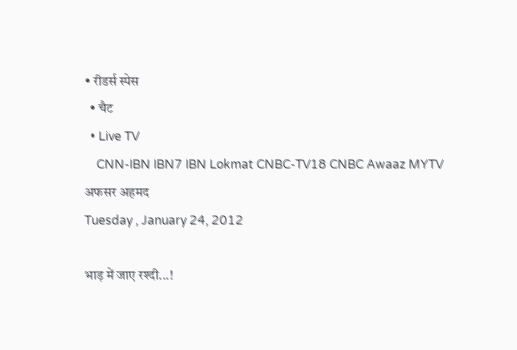• रीडर्स स्पेस
  • चैट
  • Live TV
    CNN-IBN IBN7 IBN Lokmat CNBC-TV18 CNBC Awaaz MYTV
अफसर अहमद
Tuesday , January 24, 2012

भाड़ में जाए रश्दी...!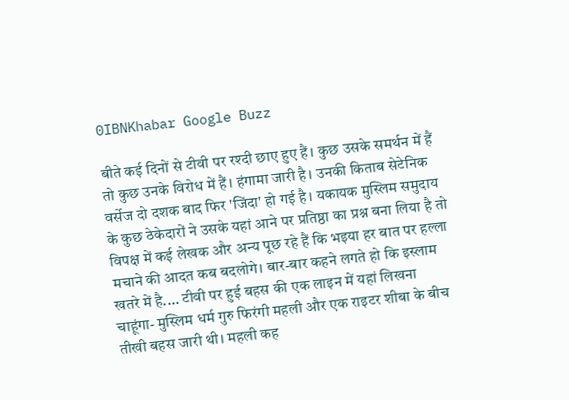0IBNKhabar Google Buzz

बीते कई दिनों से टीवी पर रश्दी छाए हुए हैं। कुछ उसके समर्थन में हैं तो कुछ उनके विरोध में हैं। हंगामा जारी है। उनकी किताब सेटेनिक वर्सेज दो दशक बाद फिर 'जिंदा' हो गई है। यकायक मुस्लिम समुदाय के कुछ ठेकेदारों ने उसके यहां आने पर प्रतिष्ठा का प्रश्न बना लिया है तो विपक्ष में कई लेखक और अन्य पूछ रहे हैं कि भइया हर बात पर हल्ला मचाने की आदत कब बदलोगे। बार-बार कहने लगते हो कि इस्लाम खतरे में है.... टीवी पर हुई बहस की एक लाइन में यहां लिखना चाहूंगा- मुस्लिम धर्म गुरु फिरंगी महली और एक राइटर शीबा के बीच तीखी बहस जारी थी। महली कह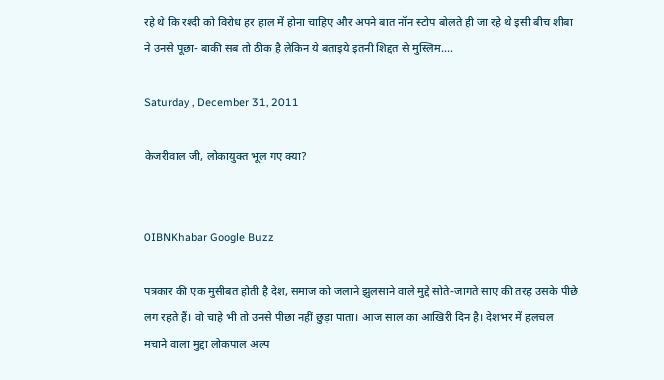रहे थे कि रश्दी को विरोध हर हाल में होना चाहिए और अपने बात नॉन स्टोप बोलते ही जा रहे थे इसी बीच शीबा ने उनसे पूछा- बाकी सब तो ठीक है लेकिन ये बताइये इतनी शिद्दत से मुस्लिम....

Saturday , December 31, 2011

केजरीवाल जी, लोकायुक्त भूल गए क्या?


0IBNKhabar Google Buzz

पत्रकार की एक मुसीबत होती है देश, समाज को जलाने झुलसाने वाले मुद्दे सोते-जागते साए की तरह उसके पीछे लग रहते हैं। वो चाहे भी तो उनसे पीछा नहीं छुड़ा पाता। आज साल का आखिरी दिन है। देशभर में हलचल मचाने वाला मुद्दा लोकपाल अल्प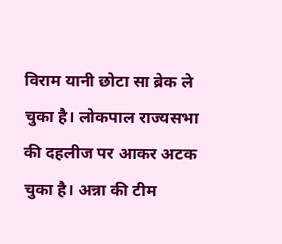विराम यानी छोटा सा ब्रेक ले चुका है। लोकपाल राज्यसभा की दहलीज पर आकर अटक चुका है। अन्ना की टीम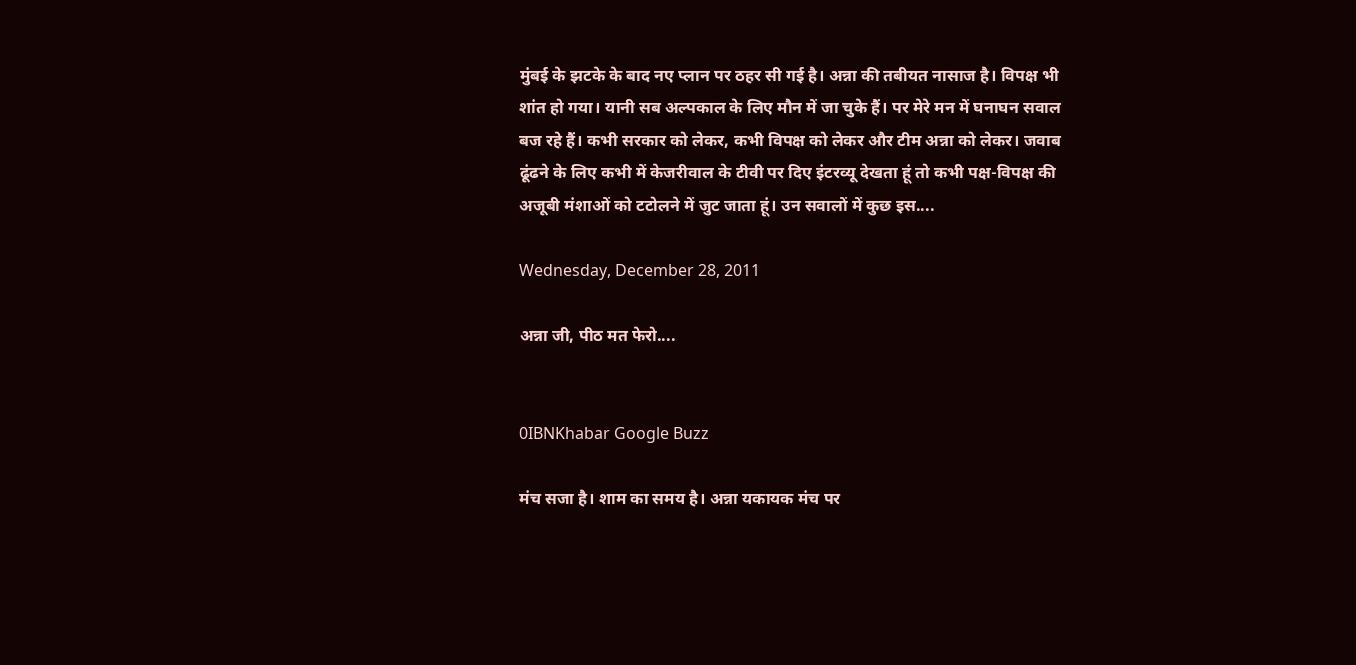मुंबई के झटके के बाद नए प्लान पर ठहर सी गई है। अन्ना की तबीयत नासाज है। विपक्ष भी शांत हो गया। यानी सब अल्पकाल के लिए मौन में जा चुके हैं। पर मेरे मन में घनाघन सवाल बज रहे हैं। कभी सरकार को लेकर, कभी विपक्ष को लेकर और टीम अन्ना को लेकर। जवाब ढूंढने के लिए कभी में केजरीवाल के टीवी पर दिए इंटरव्यू देखता हूं तो कभी पक्ष-विपक्ष की अजूबी मंशाओं को टटोलने में जुट जाता हूं। उन सवालों में कुछ इस....

Wednesday, December 28, 2011

अन्ना जी, पीठ मत फेरो....


0IBNKhabar Google Buzz

मंच सजा है। शाम का समय है। अन्ना यकायक मंच पर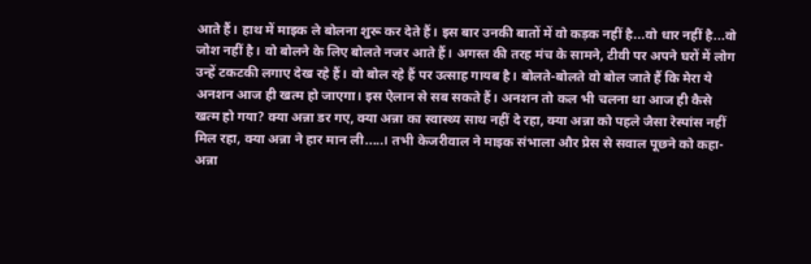आते हैं। हाथ में माइक ले बोलना शुरू कर देते हैं। इस बार उनकी बातों में वो कड़क नहीं है...वो धार नहीं है...वो जोश नहीं है। वो बोलने के लिए बोलते नजर आते हैं। अगस्त की तरह मंच के सामने, टीवी पर अपने घरों में लोग उन्हें टकटकी लगाए देख रहे हैं। वो बोल रहे हैं पर उत्साह गायब है। बोलते-बोलते वो बोल जाते हैं कि मेरा ये अनशन आज ही खत्म हो जाएगा। इस ऐलान से सब सकते हैं। अनशन तो कल भी चलना था आज ही कैसे खत्म हो गया? क्या अन्ना डर गए, क्या अन्ना का स्वास्थ्य साथ नहीं दे रहा, क्या अन्ना को पहले जैसा रेस्पांस नहीं मिल रहा, क्या अन्ना ने हार मान ली.....। तभी केजरीवाल ने माइक संभाला और प्रेस से सवाल पूछने को कहा- अन्ना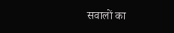सवालों का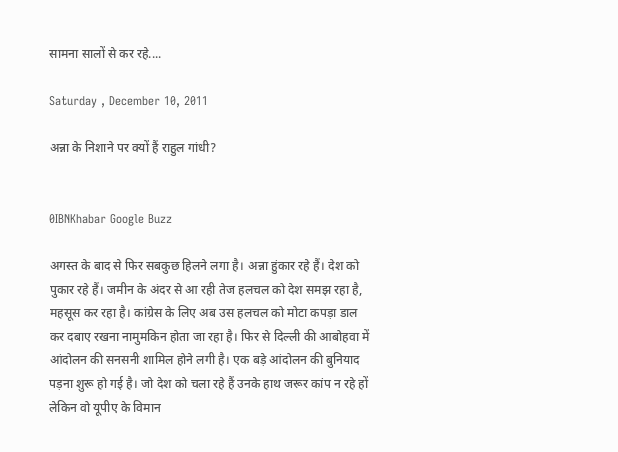सामना सालों से कर रहे....

Saturday , December 10, 2011

अन्ना के निशाने पर क्यों हैं राहुल गांधी?


0IBNKhabar Google Buzz

अगस्त के बाद से फिर सबकुछ हिलने लगा है। अन्ना हुंकार रहे हैं। देश को पुकार रहे हैं। जमीन के अंदर से आ रही तेज हलचल को देश समझ रहा है, महसूस कर रहा है। कांग्रेस के लिए अब उस हलचल को मोटा कपड़ा डाल कर दबाए रखना नामुमकिन होता जा रहा है। फिर से दिल्ली की आबोहवा में आंदोलन की सनसनी शामिल होने लगी है। एक बड़े आंदोलन की बुनियाद पड़ना शुरू हो गई है। जो देश को चला रहे हैं उनके हाथ जरूर कांप न रहे हों लेकिन वो यूपीए के विमान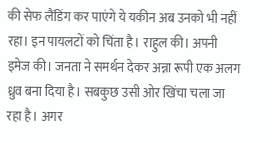की सेफ लैंडिंग कर पाएंगे ये यकीन अब उनको भी नहीं रहा। इन पायलटों को चिंता है। राहुल की। अपनी इमेज की। जनता ने समर्थन देकर अन्ना रूपी एक अलग ध्रुव बना दिया है। सबकुछ उसी ओर खिंचा चला जा रहा है। अगर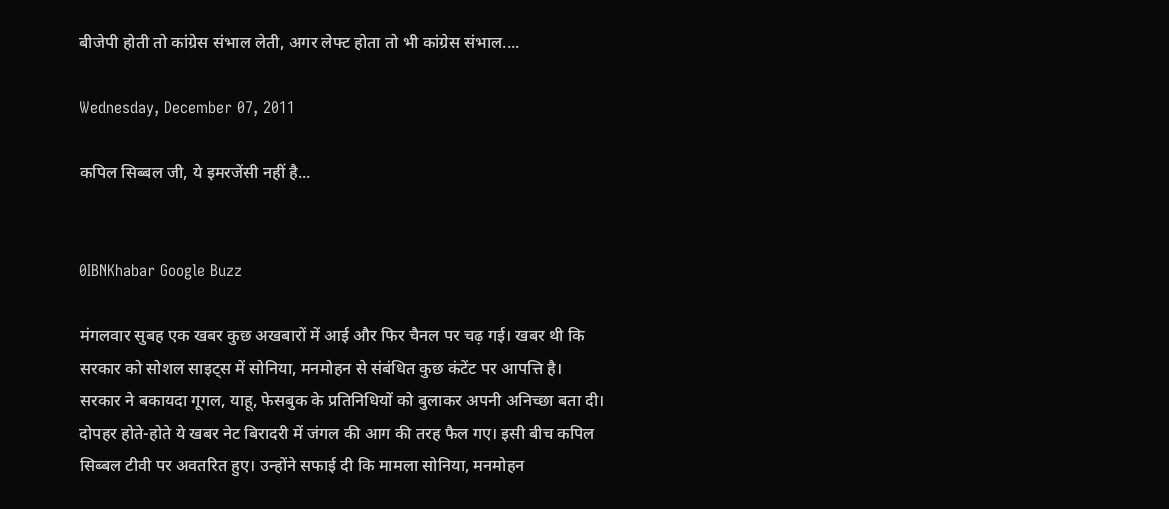बीजेपी होती तो कांग्रेस संभाल लेती, अगर लेफ्ट होता तो भी कांग्रेस संभाल....

Wednesday, December 07, 2011

कपिल सिब्बल जी, ये इमरजेंसी नहीं है...


0IBNKhabar Google Buzz

मंगलवार सुबह एक खबर कुछ अखबारों में आई और फिर चैनल पर चढ़ गई। खबर थी कि सरकार को सोशल साइट्स में सोनिया, मनमोहन से संबंधित कुछ कंटेंट पर आपत्ति है। सरकार ने बकायदा गूगल, याहू, फेसबुक के प्रतिनिधियों को बुलाकर अपनी अनिच्छा बता दी। दोपहर होते-होते ये खबर नेट बिरादरी में जंगल की आग की तरह फैल गए। इसी बीच कपिल सिब्बल टीवी पर अवतरित हुए। उन्होंने सफाई दी कि मामला सोनिया, मनमोहन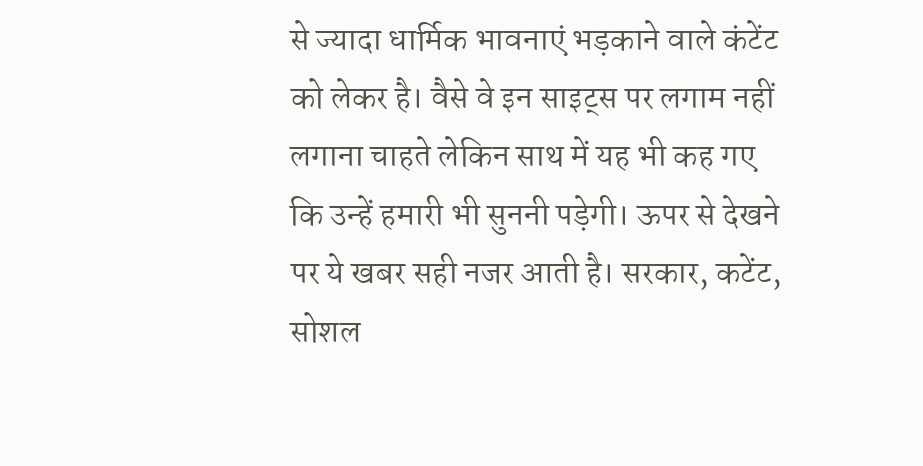से ज्यादा धार्मिक भावनाएं भड़काने वाले कंटेंट को लेकर है। वैसे वे इन साइट्स पर लगाम नहीं लगाना चाहते लेकिन साथ में यह भी कह गए कि उन्हें हमारी भी सुननी पड़ेगी। ऊपर से देखने पर ये खबर सही नजर आती है। सरकार, कटेंट, सोशल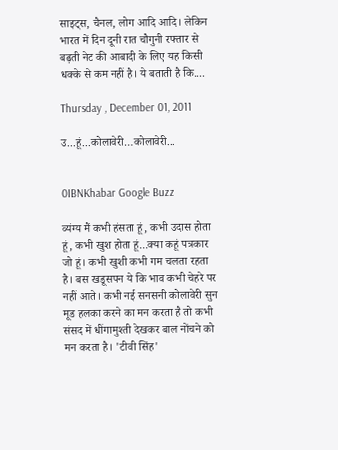साइट्स, चैनल, लोग आदि आदि। लेकिन भारत में दिन दूनी रात चौगुनी रफ्तार से बढ़ती नेट की आबादी के लिए यह किसी धक्के से कम नहीं है। ये बताती है कि....

Thursday , December 01, 2011

उ...हूं...कोलावेरी…कोलावेरी...


0IBNKhabar Google Buzz

व्यंग्य मैं कभी हंसता हूं, कभी उदास होता हूं, कभी खुश होता हूं...क्या कहूं पत्रकार जो हूं। कभी खुशी कभी गम चलता रहता है। बस खडूसपन ये कि भाव कभी चेहरे पर नहीं आते। कभी नई सनसनी कोलावेरी सुन मूड हलका करने का मन करता है तो कभी संसद में धींगामुश्ती देखकर बाल नोंचने को मन करता है। 'टीवी सिंह'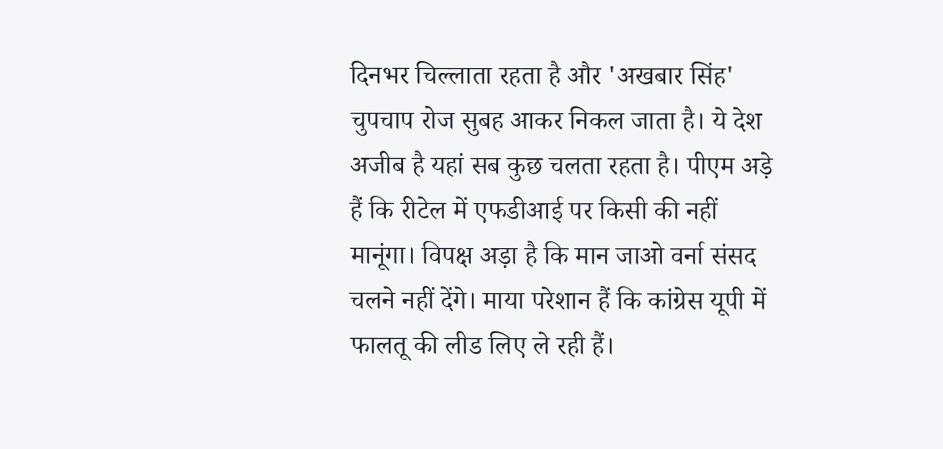दिनभर चिल्लाता रहता है और 'अखबार सिंह' चुपचाप रोज सुबह आकर निकल जाता है। ये देश अजीब है यहां सब कुछ चलता रहता है। पीएम अड़े हैं कि रीटेल में एफडीआई पर किसी की नहीं मानूंगा। विपक्ष अड़ा है कि मान जाओ वर्ना संसद चलने नहीं देंगे। माया परेशान हैं कि कांग्रेस यूपी में फालतू की लीड लिए ले रही हैं।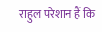राहुल परेशान हैं कि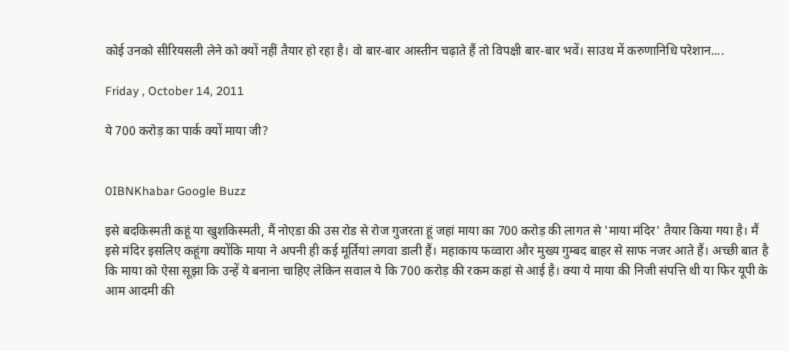कोई उनको सीरियसली लेने को क्यों नहीं तैयार हो रहा है। वो बार-बार आस्तीन चढ़ाते हैं तो विपक्षी बार-बार भवें। साउथ में करुणानिधि परेशान....

Friday , October 14, 2011

ये 700 करोड़ का पार्क क्यों माया जी?


0IBNKhabar Google Buzz

इसे बदकिस्मती कहूं या खुशकिस्मती, मैं नोएडा की उस रोड से रोज गुजरता हूं जहां माया का 700 करोड़ की लागत से 'माया मंदिर' तैयार किया गया है। मैं इसे मंदिर इसलिए कहूंगा क्योंकि माया ने अपनी ही कई मूर्तियां लगवा डाली हैं। महाकाय फव्वारा और मुख्य गुम्बद बाहर से साफ नजर आते हैं। अच्छी बात है कि माया को ऐसा सूझा कि उन्हें ये बनाना चाहिए लेकिन सवाल ये कि 700 करोड़ की रकम कहां से आई है। क्या ये माया की निजी संपत्ति थी या फिर यूपी के आम आदमी की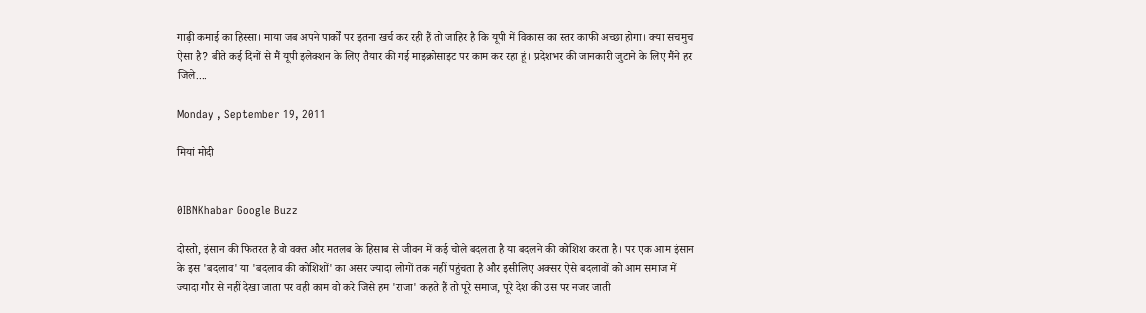गाढ़ी कमाई का हिस्सा। माया जब अपने पार्कों पर इतना खर्च कर रही हैं तो जाहिर है कि यूपी में विकास का स्तर काफी अच्छा होगा। क्या सचमुच ऐसा है? बीते कई दिनों से मैं यूपी इलेक्शन के लिए तैयार की गई माइक्रोसाइट पर काम कर रहा हूं। प्रदेशभर की जानकारी जुटाने के लिए मैंने हर जिले....

Monday , September 19, 2011

मियां मोदी


0IBNKhabar Google Buzz

दोस्तो, इंसान की फितरत है वो वक्त और मतलब के हिसाब से जीवन में कई चोले बदलता है या बदलने की कोशिश करता है। पर एक आम इंसान के इस 'बदलाव' या 'बदलाव की कोशिशों' का असर ज्यादा लोगों तक नहीं पहुंचता है और इसीलिए अक्सर ऐसे बदलावों को आम समाज में ज्यादा गौर से नहीं देखा जाता पर वही काम वो करे जिसे हम 'राजा' कहते हैं तो पूरे समाज, पूरे देश की उस पर नजर जाती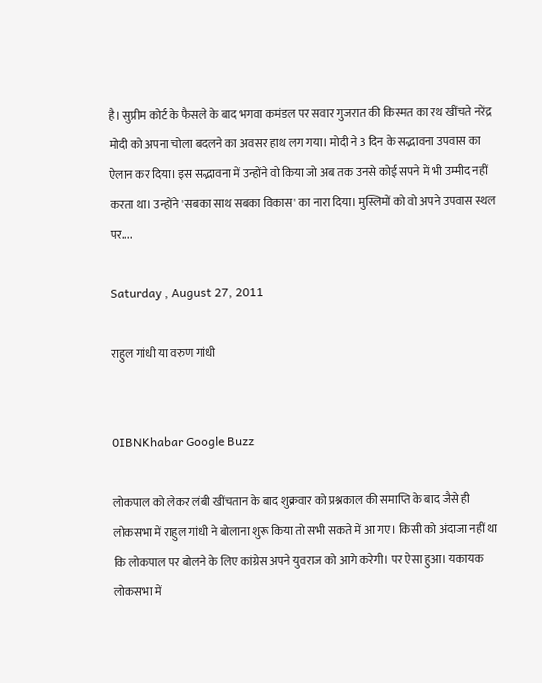है। सुप्रीम कोर्ट के फैसले के बाद भगवा कमंडल पर सवार गुजरात की किस्मत का रथ खींचते नरेंद्र मोदी को अपना चोला बदलने का अवसर हाथ लग गया। मोदी ने 3 दिन के सद्भावना उपवास का ऐलान कर दिया। इस सद्भावना में उन्होंने वो किया जो अब तक उनसे कोई सपने में भी उम्मीद नहीं करता था। उन्होंने 'सबका साथ सबका विकास' का नारा दिया। मुस्लिमों को वो अपने उपवास स्थल पर....

Saturday , August 27, 2011

राहुल गांधी या वरुण गांधी


0IBNKhabar Google Buzz

लोकपाल को लेकर लंबी खींचतान के बाद शुक्रवार को प्रश्नकाल की समाप्ति के बाद जैसे ही लोकसभा में राहुल गांधी ने बोलाना शुरू किया तो सभी सकते में आ गए। किसी को अंदाजा नहीं था कि लोकपाल पर बोलने के लिए कांग्रेस अपने युवराज को आगे करेगी। पर ऐसा हुआ। यकायक लोकसभा में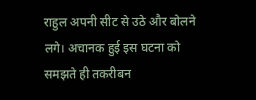राहुल अपनी सीट से उठे और बोलने लगे। अचानक हुई इस घटना को समझते ही तकरीबन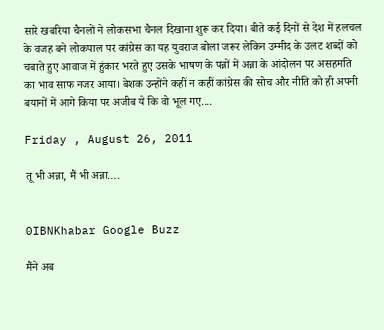सारे खबरिया चैनलों ने लोकसभा चैनल दिखाना शुरू कर दिया। बीते कई दिनों से देश में हलचल के वजह बने लोकपाल पर कांग्रेस का यह युवराज बोला जरूर लेकिन उम्मीद के उलट शब्दों को चबाते हुए आवाज में हुंकार भरते हुए उसके भाषण के पन्नों में अन्ना के आंदोलन पर असहमति का भाव साफ नजर आया। बेशक उन्होंने कहीं न कहीं कांग्रेस की सोच और नीति को ही अपनी बयानों में आगे किया पर अजीब ये कि वो भूल गए....

Friday , August 26, 2011

तू भी अन्ना, मैं भी अन्ना….


0IBNKhabar Google Buzz

मैंने अब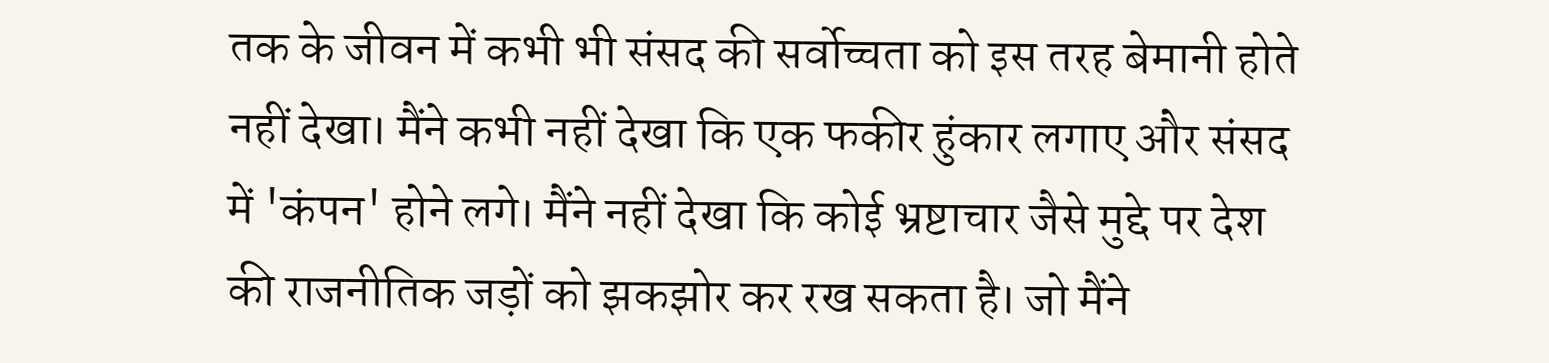तक के जीवन में कभी भी संसद की सर्वोच्चता को इस तरह बेमानी होते नहीं देखा। मैंने कभी नहीं देखा कि एक फकीर हुंकार लगाए और संसद में 'कंपन' होने लगे। मैंने नहीं देखा कि कोई भ्रष्टाचार जैसे मुद्दे पर देश की राजनीतिक जड़ों को झकझोर कर रख सकता है। जो मैंने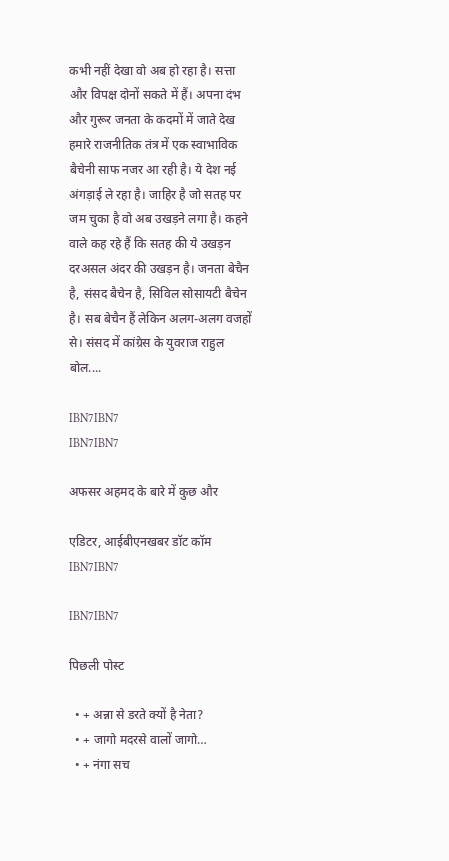कभी नहीं देखा वो अब हो रहा है। सत्ता और विपक्ष दोनों सकते में हैं। अपना दंभ और गुरूर जनता के कदमों में जाते देख हमारे राजनीतिक तंत्र में एक स्वाभाविक बैचेनी साफ नजर आ रही है। ये देश नई अंगड़ाई ले रहा है। जाहिर है जो सतह पर जम चुका है वो अब उखड़ने लगा है। कहने वाले कह रहे हैं कि सतह की ये उखड़न दरअसल अंदर की उखड़न है। जनता बेचैन है, संसद बैचेन है, सिविल सोसायटी बैचेन है। सब बेचैन हैं लेकिन अलग-अलग वजहों से। संसद में कांग्रेस के युवराज राहुल बोल....

IBN7IBN7
IBN7IBN7

अफसर अहमद के बारे में कुछ और

एडिटर, आईबीएनखबर डॉट कॉम
IBN7IBN7

IBN7IBN7

पिछली पोस्ट

  • + अन्ना से डरते क्यों है नेता?
  • + जागो मदरसे वालों जागो…
  • + नंगा सच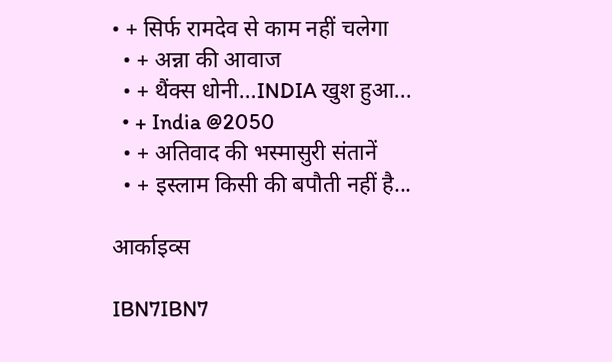• + सिर्फ रामदेव से काम नहीं चलेगा
  • + अन्ना की आवाज
  • + थैंक्स धोनी…INDIA खुश हुआ...
  • + India @2050
  • + अतिवाद की भस्मासुरी संतानें
  • + इस्लाम किसी की बपौती नहीं है...

आर्काइव्स

IBN7IBN7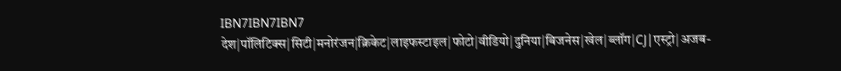IBN7IBN7IBN7
देश|पॉलिटिक्स|सिटी|मनोरंजन|क्रिकेट|लाइफस्टाइल|फोटो|वीडियो|दुनिया|बिजनेस|खेल|ब्लॉग|CJ|एस्ट्रो|अजब-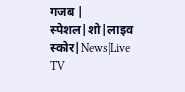गजब | स्पेशल|शो|लाइव स्कोर|News|Live TV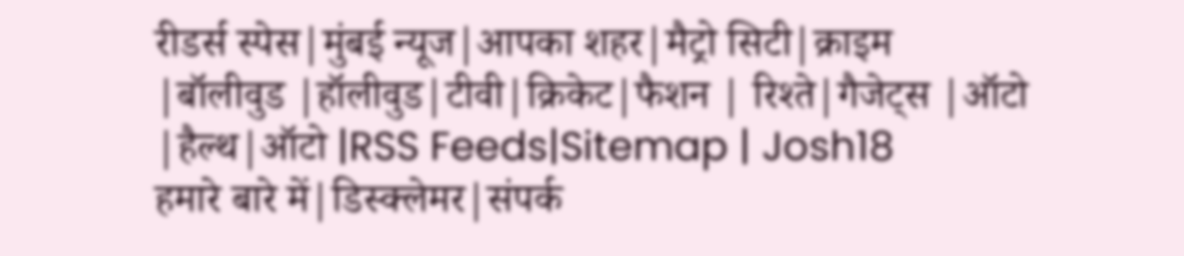रीडर्स स्पेस|मुंबई न्यूज|आपका शहर|मैट्रो सिटी|क्राइम |बॉलीवुड |हॉलीवुड|टीवी|क्रिकेट|फैशन | रिश्ते|गैजेट्स |ऑटो |हैल्थ|ऑटो |RSS Feeds|Sitemap | Josh18
हमारे बारे में|डिस्क्लेमर|संपर्क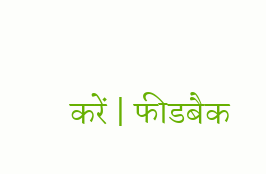करें | फीडबैक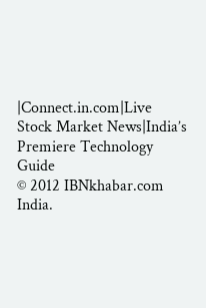|Connect.in.com|Live Stock Market News|India’s Premiere Technology Guide
© 2012 IBNkhabar.com India.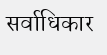सर्वाधिकार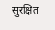सुरक्षित